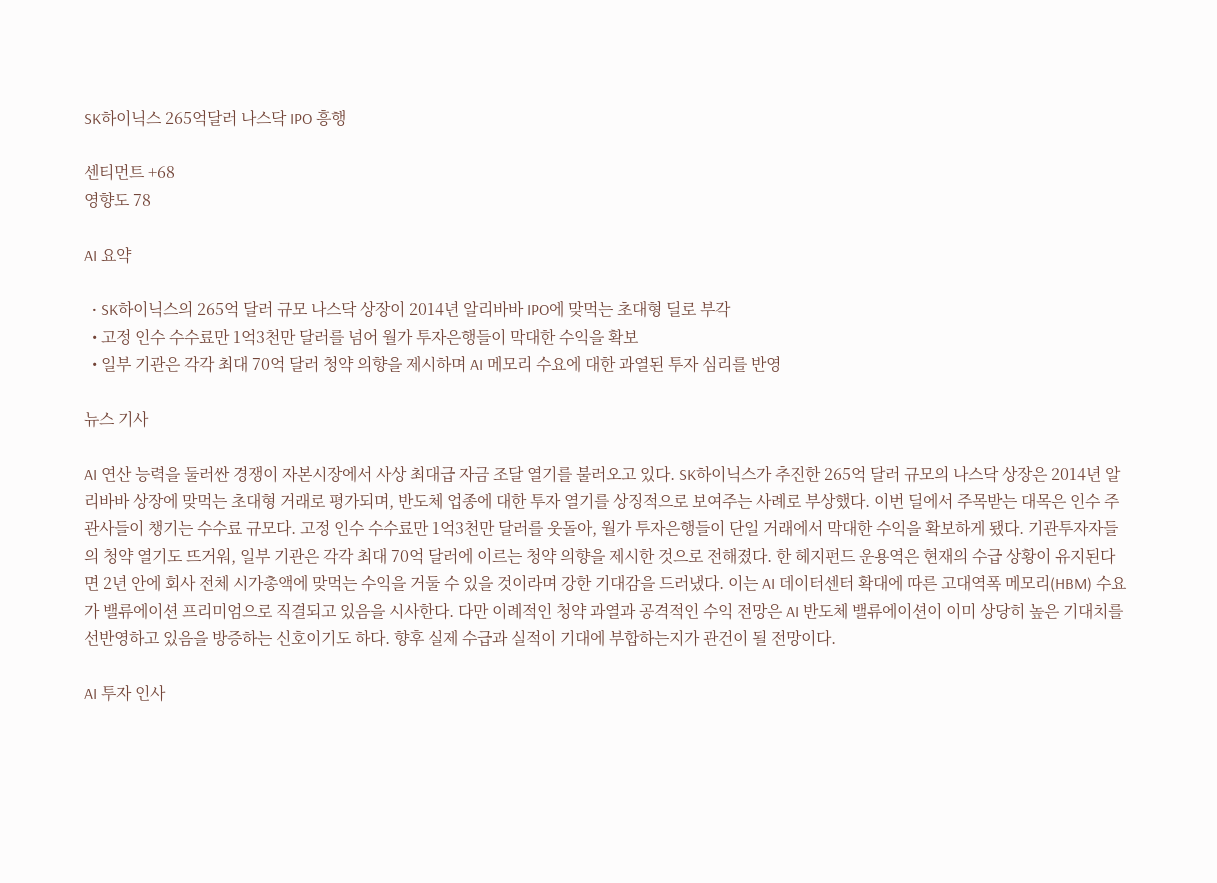SK하이닉스 265억달러 나스닥 IPO 흥행

센티먼트 +68
영향도 78

AI 요약

  • SK하이닉스의 265억 달러 규모 나스닥 상장이 2014년 알리바바 IPO에 맞먹는 초대형 딜로 부각
  • 고정 인수 수수료만 1억3천만 달러를 넘어 월가 투자은행들이 막대한 수익을 확보
  • 일부 기관은 각각 최대 70억 달러 청약 의향을 제시하며 AI 메모리 수요에 대한 과열된 투자 심리를 반영

뉴스 기사

AI 연산 능력을 둘러싼 경쟁이 자본시장에서 사상 최대급 자금 조달 열기를 불러오고 있다. SK하이닉스가 추진한 265억 달러 규모의 나스닥 상장은 2014년 알리바바 상장에 맞먹는 초대형 거래로 평가되며, 반도체 업종에 대한 투자 열기를 상징적으로 보여주는 사례로 부상했다. 이번 딜에서 주목받는 대목은 인수 주관사들이 챙기는 수수료 규모다. 고정 인수 수수료만 1억3천만 달러를 웃돌아, 월가 투자은행들이 단일 거래에서 막대한 수익을 확보하게 됐다. 기관투자자들의 청약 열기도 뜨거워, 일부 기관은 각각 최대 70억 달러에 이르는 청약 의향을 제시한 것으로 전해졌다. 한 헤지펀드 운용역은 현재의 수급 상황이 유지된다면 2년 안에 회사 전체 시가총액에 맞먹는 수익을 거둘 수 있을 것이라며 강한 기대감을 드러냈다. 이는 AI 데이터센터 확대에 따른 고대역폭 메모리(HBM) 수요가 밸류에이션 프리미엄으로 직결되고 있음을 시사한다. 다만 이례적인 청약 과열과 공격적인 수익 전망은 AI 반도체 밸류에이션이 이미 상당히 높은 기대치를 선반영하고 있음을 방증하는 신호이기도 하다. 향후 실제 수급과 실적이 기대에 부합하는지가 관건이 될 전망이다.

AI 투자 인사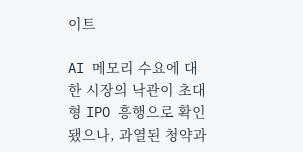이트

AI 메모리 수요에 대한 시장의 낙관이 초대형 IPO 흥행으로 확인됐으나, 과열된 청약과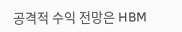공격적 수익 전망은 HBM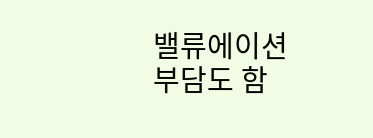밸류에이션 부담도 함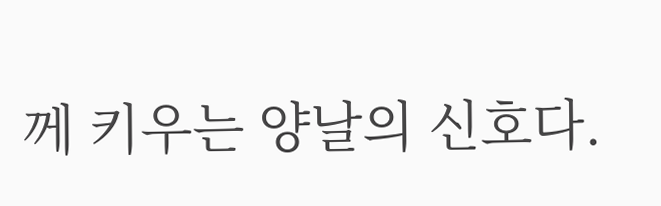께 키우는 양날의 신호다.